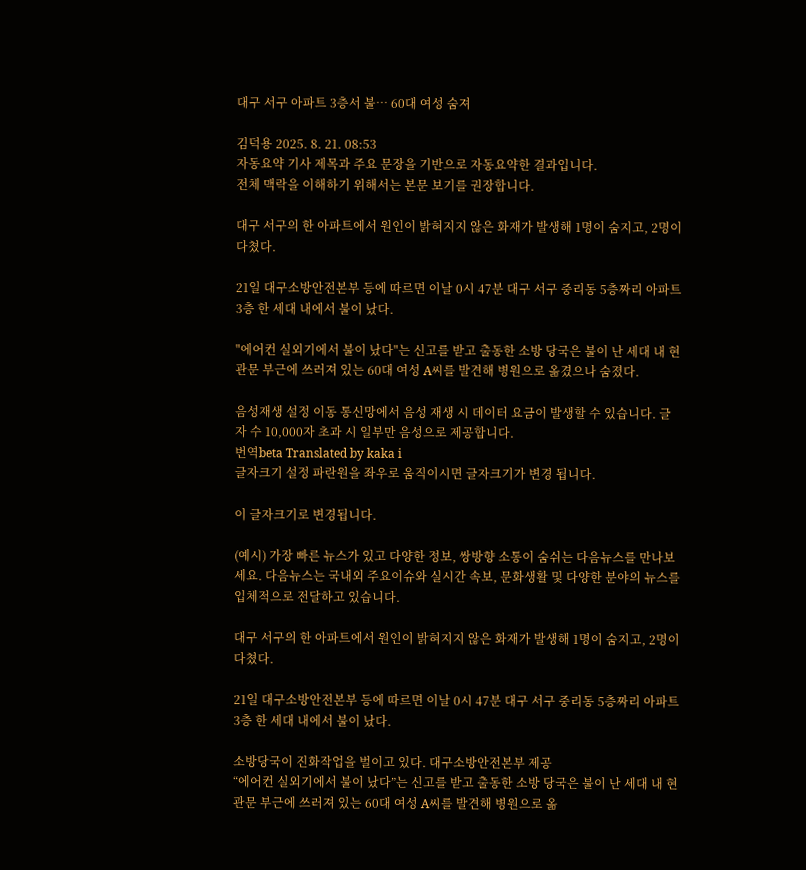대구 서구 아파트 3층서 불… 60대 여성 숨져

김덕용 2025. 8. 21. 08:53
자동요약 기사 제목과 주요 문장을 기반으로 자동요약한 결과입니다.
전체 맥락을 이해하기 위해서는 본문 보기를 권장합니다.

대구 서구의 한 아파트에서 원인이 밝혀지지 않은 화재가 발생해 1명이 숨지고, 2명이 다쳤다.

21일 대구소방안전본부 등에 따르면 이날 0시 47분 대구 서구 중리동 5층짜리 아파트 3층 한 세대 내에서 불이 났다.

"에어컨 실외기에서 불이 났다"는 신고를 받고 출동한 소방 당국은 불이 난 세대 내 현관문 부근에 쓰러져 있는 60대 여성 A씨를 발견해 병원으로 옮겼으나 숨졌다.

음성재생 설정 이동 통신망에서 음성 재생 시 데이터 요금이 발생할 수 있습니다. 글자 수 10,000자 초과 시 일부만 음성으로 제공합니다.
번역beta Translated by kaka i
글자크기 설정 파란원을 좌우로 움직이시면 글자크기가 변경 됩니다.

이 글자크기로 변경됩니다.

(예시) 가장 빠른 뉴스가 있고 다양한 정보, 쌍방향 소통이 숨쉬는 다음뉴스를 만나보세요. 다음뉴스는 국내외 주요이슈와 실시간 속보, 문화생활 및 다양한 분야의 뉴스를 입체적으로 전달하고 있습니다.

대구 서구의 한 아파트에서 원인이 밝혀지지 않은 화재가 발생해 1명이 숨지고, 2명이 다쳤다.

21일 대구소방안전본부 등에 따르면 이날 0시 47분 대구 서구 중리동 5층짜리 아파트 3층 한 세대 내에서 불이 났다.

소방당국이 진화작업을 벌이고 있다. 대구소방안전본부 제공
“에어컨 실외기에서 불이 났다”는 신고를 받고 출동한 소방 당국은 불이 난 세대 내 현관문 부근에 쓰러져 있는 60대 여성 A씨를 발견해 병원으로 옮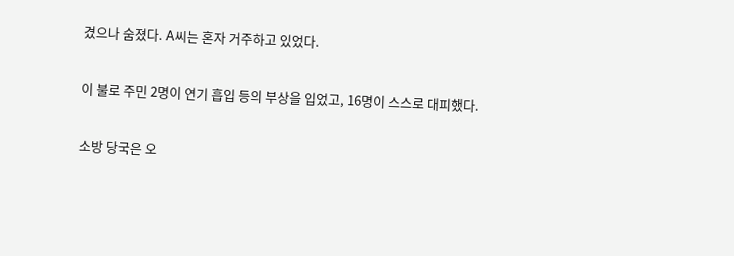겼으나 숨졌다. A씨는 혼자 거주하고 있었다.

이 불로 주민 2명이 연기 흡입 등의 부상을 입었고, 16명이 스스로 대피했다.

소방 당국은 오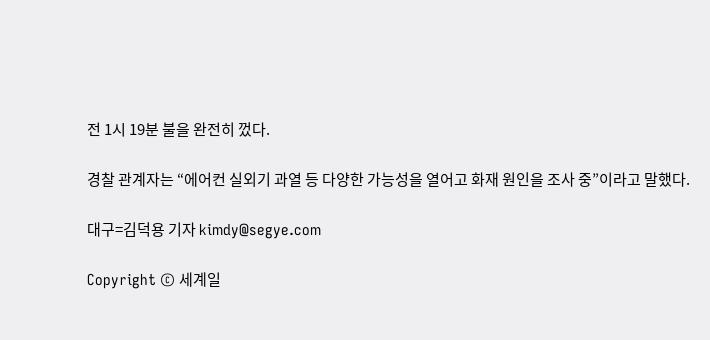전 1시 19분 불을 완전히 껐다.

경찰 관계자는 “에어컨 실외기 과열 등 다양한 가능성을 열어고 화재 원인을 조사 중”이라고 말했다.

대구=김덕용 기자 kimdy@segye.com

Copyright © 세계일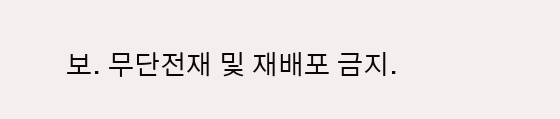보. 무단전재 및 재배포 금지.